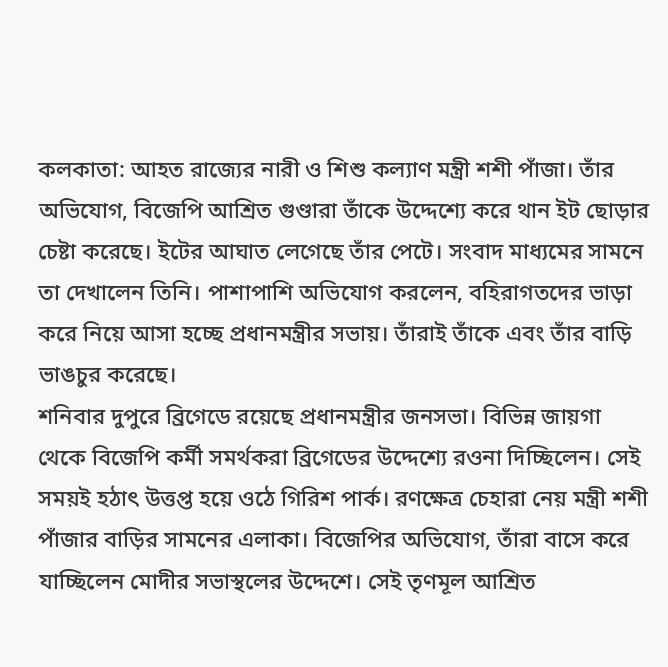কলকাতা: আহত রাজ্যের নারী ও শিশু কল্যাণ মন্ত্রী শশী পাঁজা। তাঁর অভিযোগ, বিজেপি আশ্রিত গুণ্ডারা তাঁকে উদ্দেশ্যে করে থান ইট ছোড়ার চেষ্টা করেছে। ইটের আঘাত লেগেছে তাঁর পেটে। সংবাদ মাধ্যমের সামনে তা দেখালেন তিনি। পাশাপাশি অভিযোগ করলেন, বহিরাগতদের ভাড়া করে নিয়ে আসা হচ্ছে প্রধানমন্ত্রীর সভায়। তাঁরাই তাঁকে এবং তাঁর বাড়ি ভাঙচুর করেছে।
শনিবার দুপুরে ব্রিগেডে রয়েছে প্রধানমন্ত্রীর জনসভা। বিভিন্ন জায়গা থেকে বিজেপি কর্মী সমর্থকরা ব্রিগেডের উদ্দেশ্যে রওনা দিচ্ছিলেন। সেই সময়ই হঠাৎ উত্তপ্ত হয়ে ওঠে গিরিশ পার্ক। রণক্ষেত্র চেহারা নেয় মন্ত্রী শশী পাঁজার বাড়ির সামনের এলাকা। বিজেপির অভিযোগ, তাঁরা বাসে করে যাচ্ছিলেন মোদীর সভাস্থলের উদ্দেশে। সেই তৃণমূল আশ্রিত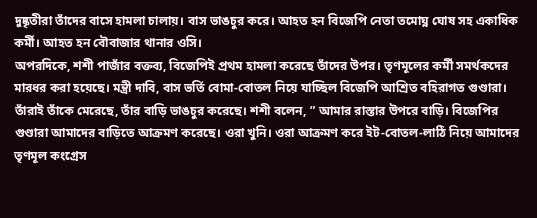দুষ্কৃতীরা তাঁদের বাসে হামলা চালায়। বাস ভাঙচুর করে। আহত হন বিজেপি নেতা তমোঘ্ন ঘোষ সহ একাধিক কর্মী। আহত হন বৌবাজার থানার ওসি।
অপরদিকে, শশী পাজাঁর বক্তব্য, বিজেপিই প্রথম হামলা করেছে তাঁদের উপর। তৃণমূলের কর্মী সমর্থকদের মারধর করা হয়েছে। মন্ত্রী দাবি, বাস ভর্তি বোমা-বোতল নিয়ে যাচ্ছিল বিজেপি আশ্রিত বহিরাগত গুণ্ডারা। তাঁরাই তাঁকে মেরেছে, তাঁর বাড়ি ভাঙচুর করেছে। শশী বলেন, ” আমার রাস্তার উপরে বাড়ি। বিজেপির গুণ্ডারা আমাদের বাড়িতে আক্রমণ করেছে। ওরা খুনি। ওরা আক্রমণ করে ইট-বোতল-লাঠি নিয়ে আমাদের তৃণমূল কংগ্রেস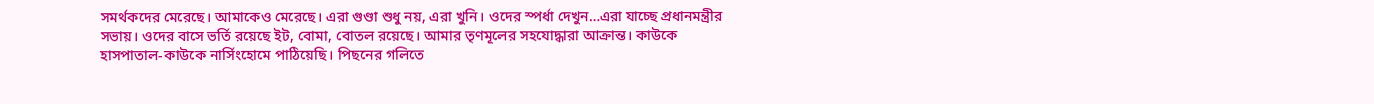সমর্থকদের মেরেছে। আমাকেও মেরেছে। এরা গুণ্ডা শুধু নয়, এরা খুনি। ওদের স্পর্ধা দেখুন…এরা যাচ্ছে প্রধানমন্ত্রীর সভায়। ওদের বাসে ভর্তি রয়েছে ইট, বোমা, বোতল রয়েছে। আমার তৃণমূলের সহযোদ্ধারা আক্রান্ত। কাউকে হাসপাতাল-কাউকে নার্সিংহোমে পাঠিয়েছি। পিছনের গলিতে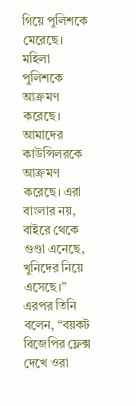গিয়ে পুলিশকে মেরেছে। মহিলা পুলিশকে আক্রমণ করেছে। আমাদের কাউন্সিলরকে আক্রমণ করেছে। এরা বাংলার নয়, বাইরে থেকে গুণ্ডা এনেছে, খুনিদের নিয়ে এসেছে।”
এরপর তিনি বলেন, “বয়কট বিজেপির ফ্লেক্স দেখে ওরা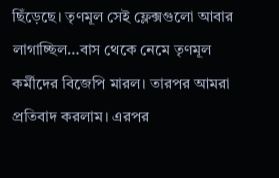ছিঁড়েছে। তৃণমূল সেই ফ্লেক্সগুলো আবার লাগাচ্ছিল…বাস থেকে নেমে তৃণমূল কর্মীদের বিজেপি মারল। তারপর আমরা প্রতিবাদ করলাম। এরপর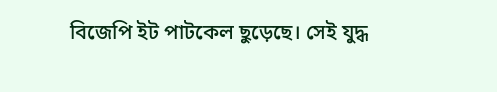বিজেপি ইট পাটকেল ছুড়েছে। সেই যুদ্ধ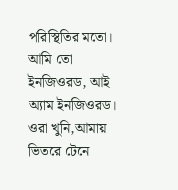পরিস্থিতির মতো। আমি তো ইনজিওরড, আই অ্যাম ইনজিওরড। ওরা খুনি,আমায় ভিতরে টেনে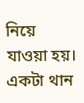নিয়ে যাওয়া হয়। একটা থান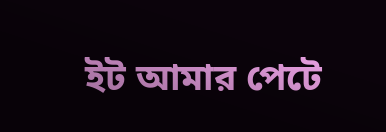ইট আমার পেটে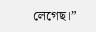লেগেছ।”